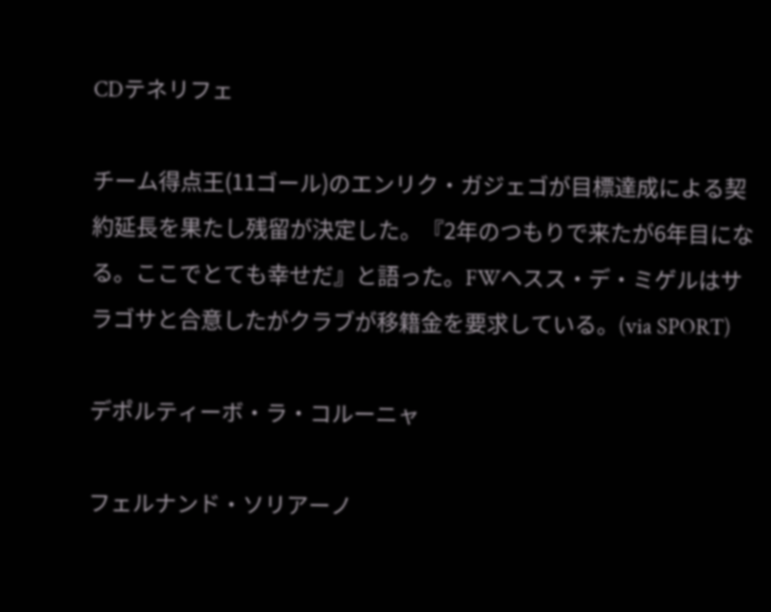CDテネリフェ

チーム得点王(11ゴール)のエンリク・ガジェゴが目標達成による契約延長を果たし残留が決定した。『2年のつもりで来たが6年目になる。ここでとても幸せだ』と語った。FWヘスス・デ・ミゲルはサラゴサと合意したがクラブが移籍金を要求している。(via SPORT)

デポルティーボ・ラ・コルーニャ

フェルナンド・ソリアーノ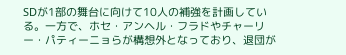SDが1部の舞台に向けて10人の補強を計画している。一方で、ホセ・アンヘル・フラドやチャーリー・パティーニョらが構想外となっており、退団が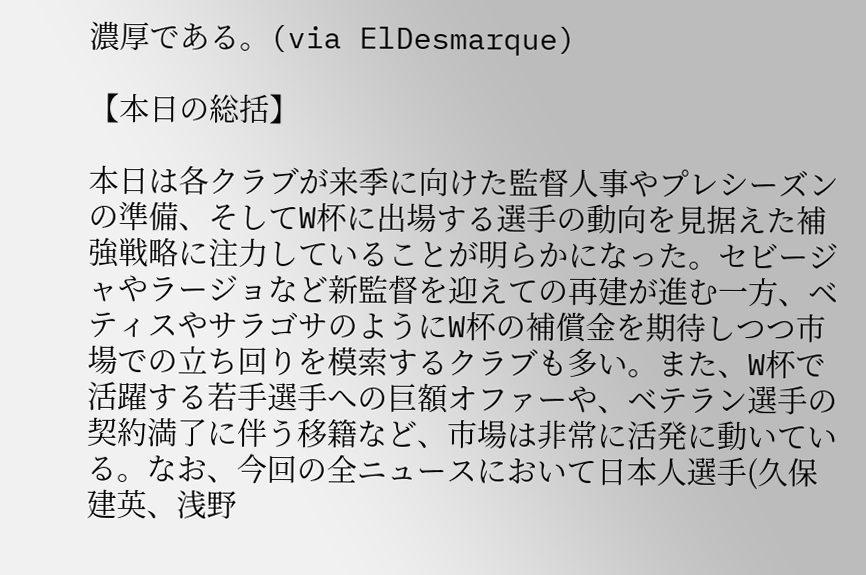濃厚である。(via ElDesmarque)

【本日の総括】

本日は各クラブが来季に向けた監督人事やプレシーズンの準備、そしてW杯に出場する選手の動向を見据えた補強戦略に注力していることが明らかになった。セビージャやラージョなど新監督を迎えての再建が進む一方、ベティスやサラゴサのようにW杯の補償金を期待しつつ市場での立ち回りを模索するクラブも多い。また、W杯で活躍する若手選手への巨額オファーや、ベテラン選手の契約満了に伴う移籍など、市場は非常に活発に動いている。なお、今回の全ニュースにおいて日本人選手(久保建英、浅野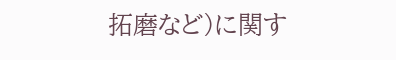拓磨など)に関す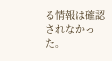る情報は確認されなかった。